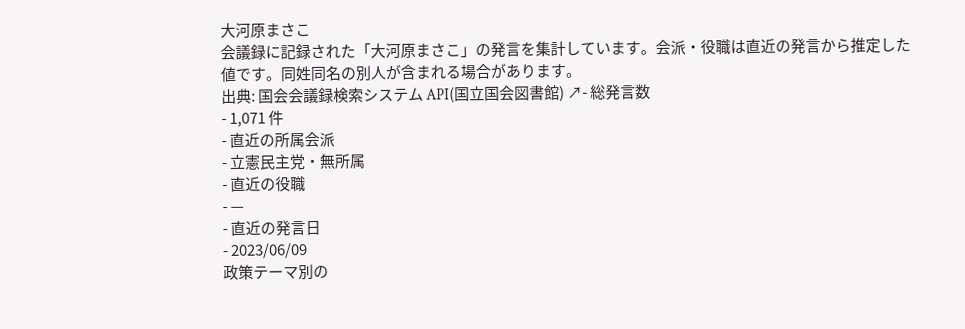大河原まさこ
会議録に記録された「大河原まさこ」の発言を集計しています。会派・役職は直近の発言から推定した値です。同姓同名の別人が含まれる場合があります。
出典: 国会会議録検索システム API(国立国会図書館) ↗- 総発言数
- 1,071 件
- 直近の所属会派
- 立憲民主党・無所属
- 直近の役職
- —
- 直近の発言日
- 2023/06/09
政策テーマ別の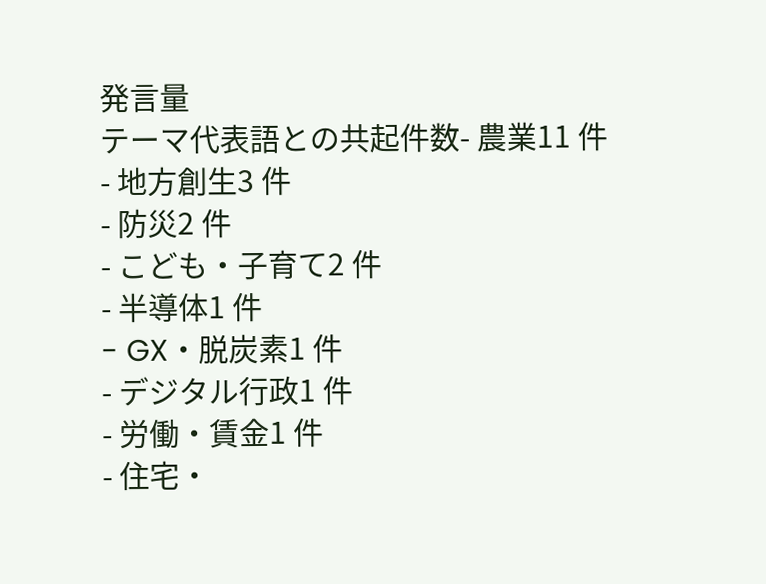発言量
テーマ代表語との共起件数- 農業11 件
- 地方創生3 件
- 防災2 件
- こども・子育て2 件
- 半導体1 件
- GX・脱炭素1 件
- デジタル行政1 件
- 労働・賃金1 件
- 住宅・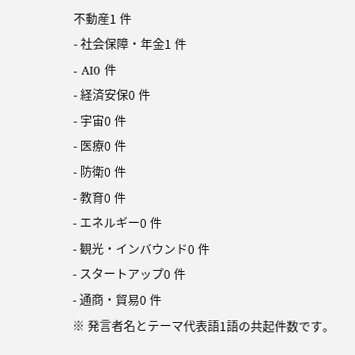不動産1 件
- 社会保障・年金1 件
- AI0 件
- 経済安保0 件
- 宇宙0 件
- 医療0 件
- 防衛0 件
- 教育0 件
- エネルギー0 件
- 観光・インバウンド0 件
- スタートアップ0 件
- 通商・貿易0 件
※ 発言者名とテーマ代表語1語の共起件数です。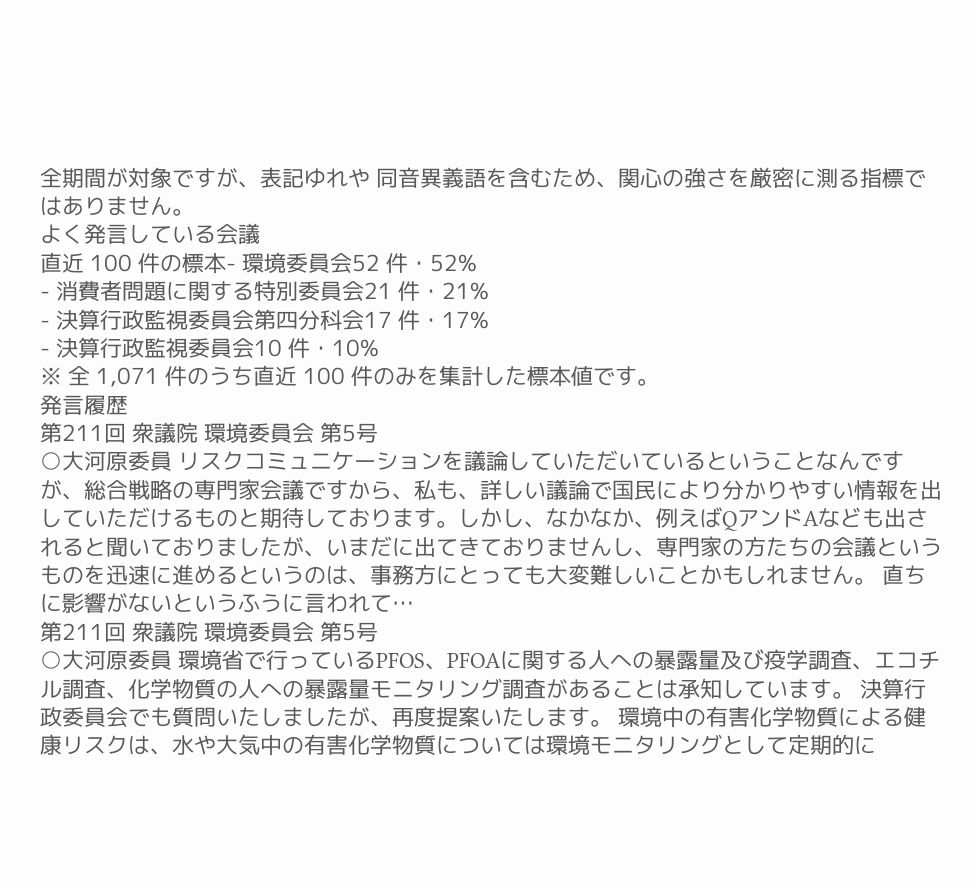全期間が対象ですが、表記ゆれや 同音異義語を含むため、関心の強さを厳密に測る指標ではありません。
よく発言している会議
直近 100 件の標本- 環境委員会52 件・52%
- 消費者問題に関する特別委員会21 件・21%
- 決算行政監視委員会第四分科会17 件・17%
- 決算行政監視委員会10 件・10%
※ 全 1,071 件のうち直近 100 件のみを集計した標本値です。
発言履歴
第211回 衆議院 環境委員会 第5号
○大河原委員 リスクコミュニケーションを議論していただいているということなんですが、総合戦略の専門家会議ですから、私も、詳しい議論で国民により分かりやすい情報を出していただけるものと期待しております。しかし、なかなか、例えばQアンドAなども出されると聞いておりましたが、いまだに出てきておりませんし、専門家の方たちの会議というものを迅速に進めるというのは、事務方にとっても大変難しいことかもしれません。 直ちに影響がないというふうに言われて…
第211回 衆議院 環境委員会 第5号
○大河原委員 環境省で行っているPFOS、PFOAに関する人への暴露量及び疫学調査、エコチル調査、化学物質の人への暴露量モニタリング調査があることは承知しています。 決算行政委員会でも質問いたしましたが、再度提案いたします。 環境中の有害化学物質による健康リスクは、水や大気中の有害化学物質については環境モニタリングとして定期的に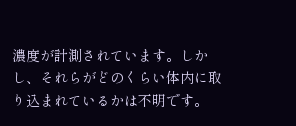濃度が計測されています。しかし、それらがどのくらい体内に取り込まれているかは不明です。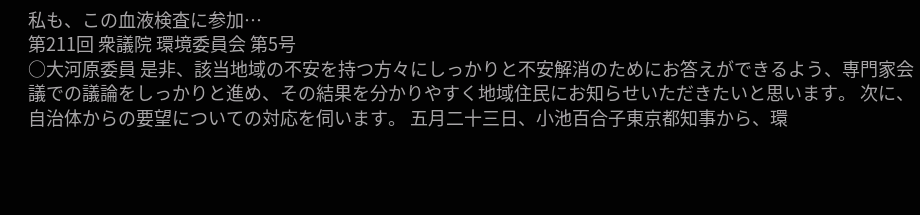私も、この血液検査に参加…
第211回 衆議院 環境委員会 第5号
○大河原委員 是非、該当地域の不安を持つ方々にしっかりと不安解消のためにお答えができるよう、専門家会議での議論をしっかりと進め、その結果を分かりやすく地域住民にお知らせいただきたいと思います。 次に、自治体からの要望についての対応を伺います。 五月二十三日、小池百合子東京都知事から、環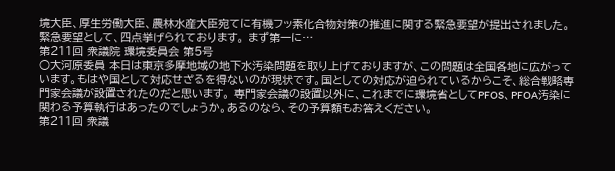境大臣、厚生労働大臣、農林水産大臣宛てに有機フッ素化合物対策の推進に関する緊急要望が提出されました。 緊急要望として、四点挙げられております。 まず第一に…
第211回 衆議院 環境委員会 第5号
○大河原委員 本日は東京多摩地域の地下水汚染問題を取り上げておりますが、この問題は全国各地に広がっています。もはや国として対応せざるを得ないのが現状です。国としての対応が迫られているからこそ、総合戦略専門家会議が設置されたのだと思います。 専門家会議の設置以外に、これまでに環境省としてPFOS、PFOA汚染に関わる予算執行はあったのでしょうか。あるのなら、その予算額もお答えください。
第211回 衆議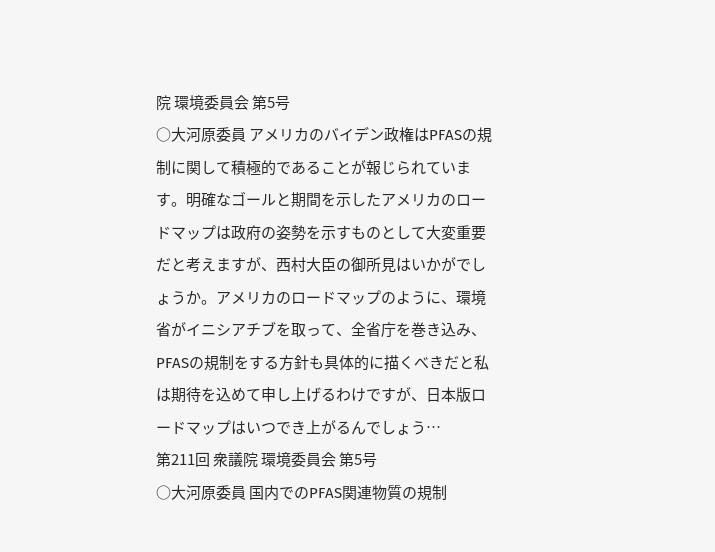院 環境委員会 第5号
○大河原委員 アメリカのバイデン政権はPFASの規制に関して積極的であることが報じられています。明確なゴールと期間を示したアメリカのロードマップは政府の姿勢を示すものとして大変重要だと考えますが、西村大臣の御所見はいかがでしょうか。アメリカのロードマップのように、環境省がイニシアチブを取って、全省庁を巻き込み、PFASの規制をする方針も具体的に描くべきだと私は期待を込めて申し上げるわけですが、日本版ロードマップはいつでき上がるんでしょう…
第211回 衆議院 環境委員会 第5号
○大河原委員 国内でのPFAS関連物質の規制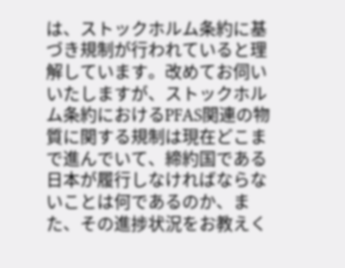は、ストックホルム条約に基づき規制が行われていると理解しています。改めてお伺いいたしますが、ストックホルム条約におけるPFAS関連の物質に関する規制は現在どこまで進んでいて、締約国である日本が履行しなければならないことは何であるのか、また、その進捗状況をお教えく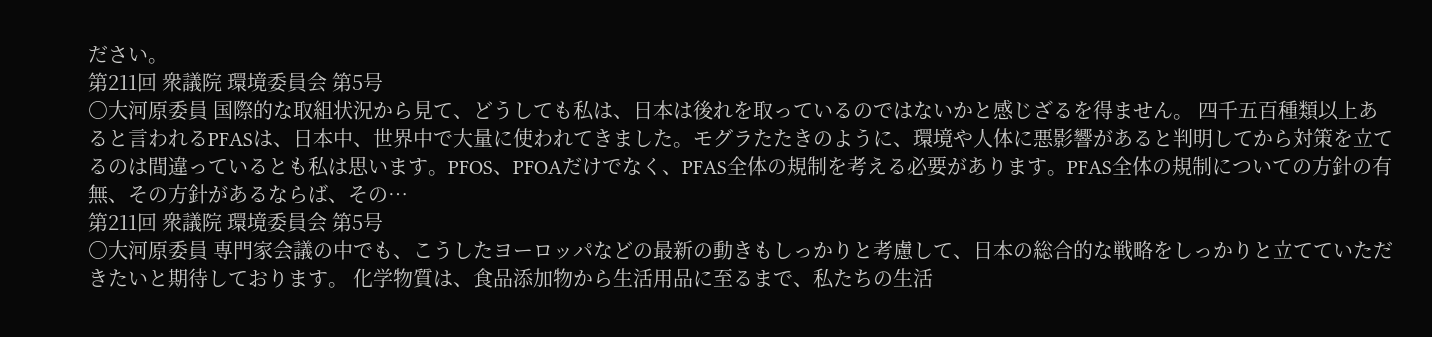ださい。
第211回 衆議院 環境委員会 第5号
○大河原委員 国際的な取組状況から見て、どうしても私は、日本は後れを取っているのではないかと感じざるを得ません。 四千五百種類以上あると言われるPFASは、日本中、世界中で大量に使われてきました。モグラたたきのように、環境や人体に悪影響があると判明してから対策を立てるのは間違っているとも私は思います。PFOS、PFOAだけでなく、PFAS全体の規制を考える必要があります。PFAS全体の規制についての方針の有無、その方針があるならば、その…
第211回 衆議院 環境委員会 第5号
○大河原委員 専門家会議の中でも、こうしたヨーロッパなどの最新の動きもしっかりと考慮して、日本の総合的な戦略をしっかりと立てていただきたいと期待しております。 化学物質は、食品添加物から生活用品に至るまで、私たちの生活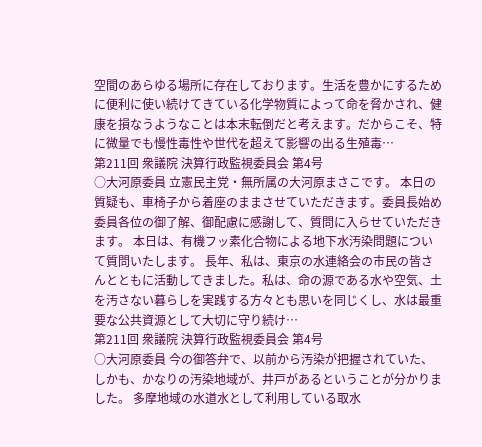空間のあらゆる場所に存在しております。生活を豊かにするために便利に使い続けてきている化学物質によって命を脅かされ、健康を損なうようなことは本末転倒だと考えます。だからこそ、特に微量でも慢性毒性や世代を超えて影響の出る生殖毒…
第211回 衆議院 決算行政監視委員会 第4号
○大河原委員 立憲民主党・無所属の大河原まさこです。 本日の質疑も、車椅子から着座のままさせていただきます。委員長始め委員各位の御了解、御配慮に感謝して、質問に入らせていただきます。 本日は、有機フッ素化合物による地下水汚染問題について質問いたします。 長年、私は、東京の水連絡会の市民の皆さんとともに活動してきました。私は、命の源である水や空気、土を汚さない暮らしを実践する方々とも思いを同じくし、水は最重要な公共資源として大切に守り続け…
第211回 衆議院 決算行政監視委員会 第4号
○大河原委員 今の御答弁で、以前から汚染が把握されていた、しかも、かなりの汚染地域が、井戸があるということが分かりました。 多摩地域の水道水として利用している取水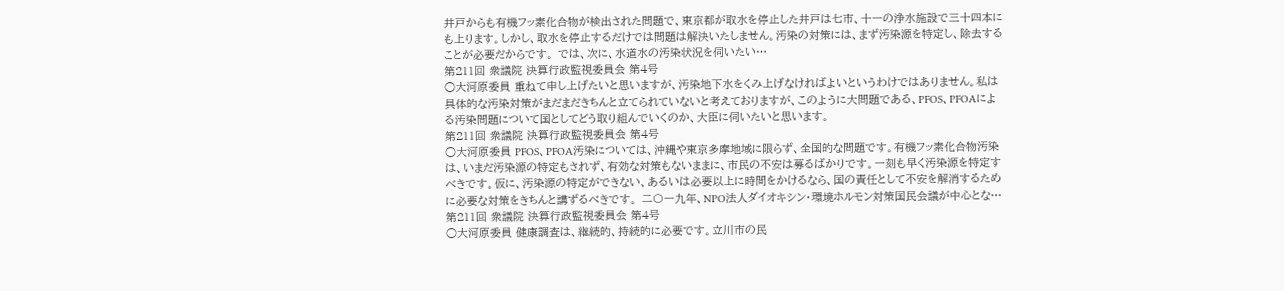井戸からも有機フッ素化合物が検出された問題で、東京都が取水を停止した井戸は七市、十一の浄水施設で三十四本にも上ります。しかし、取水を停止するだけでは問題は解決いたしません。汚染の対策には、まず汚染源を特定し、除去することが必要だからです。 では、次に、水道水の汚染状況を伺いたい…
第211回 衆議院 決算行政監視委員会 第4号
○大河原委員 重ねて申し上げたいと思いますが、汚染地下水をくみ上げなければよいというわけではありません。私は具体的な汚染対策がまだまだきちんと立てられていないと考えておりますが、このように大問題である、PFOS、PFOAによる汚染問題について国としてどう取り組んでいくのか、大臣に伺いたいと思います。
第211回 衆議院 決算行政監視委員会 第4号
○大河原委員 PFOS、PFOA汚染については、沖縄や東京多摩地域に限らず、全国的な問題です。有機フッ素化合物汚染は、いまだ汚染源の特定もされず、有効な対策もないままに、市民の不安は募るばかりです。一刻も早く汚染源を特定すべきです。仮に、汚染源の特定ができない、あるいは必要以上に時間をかけるなら、国の責任として不安を解消するために必要な対策をきちんと講ずるべきです。 二〇一九年、NPO法人ダイオキシン・環境ホルモン対策国民会議が中心とな…
第211回 衆議院 決算行政監視委員会 第4号
○大河原委員 健康調査は、継続的、持続的に必要です。立川市の民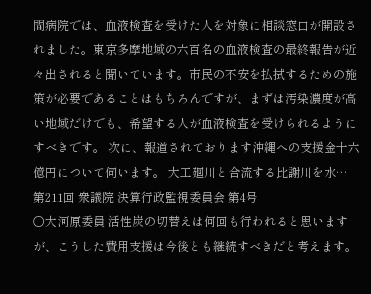間病院では、血液検査を受けた人を対象に相談窓口が開設されました。東京多摩地域の六百名の血液検査の最終報告が近々出されると聞いています。市民の不安を払拭するための施策が必要であることはもちろんですが、まずは汚染濃度が高い地域だけでも、希望する人が血液検査を受けられるようにすべきです。 次に、報道されております沖縄への支援金十六億円について伺います。 大工廻川と合流する比謝川を水…
第211回 衆議院 決算行政監視委員会 第4号
○大河原委員 活性炭の切替えは何回も行われると思いますが、こうした費用支援は今後とも継続すべきだと考えます。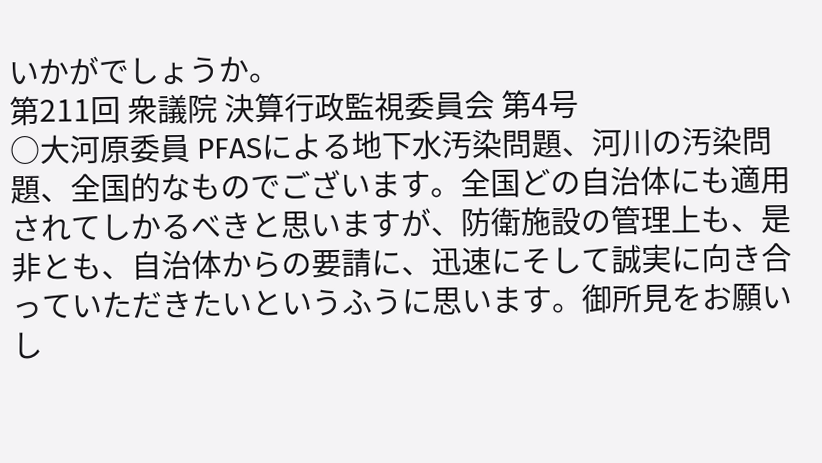いかがでしょうか。
第211回 衆議院 決算行政監視委員会 第4号
○大河原委員 PFASによる地下水汚染問題、河川の汚染問題、全国的なものでございます。全国どの自治体にも適用されてしかるべきと思いますが、防衛施設の管理上も、是非とも、自治体からの要請に、迅速にそして誠実に向き合っていただきたいというふうに思います。御所見をお願いし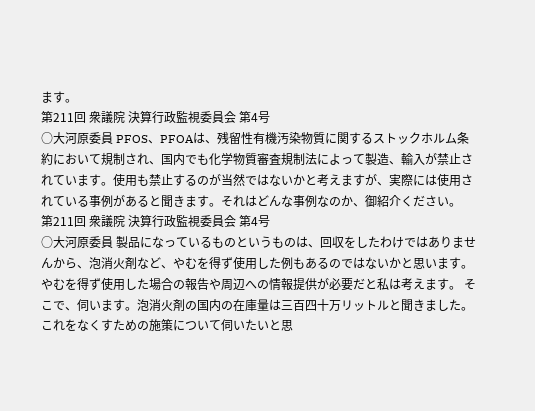ます。
第211回 衆議院 決算行政監視委員会 第4号
○大河原委員 PFOS、PFOAは、残留性有機汚染物質に関するストックホルム条約において規制され、国内でも化学物質審査規制法によって製造、輸入が禁止されています。使用も禁止するのが当然ではないかと考えますが、実際には使用されている事例があると聞きます。それはどんな事例なのか、御紹介ください。
第211回 衆議院 決算行政監視委員会 第4号
○大河原委員 製品になっているものというものは、回収をしたわけではありませんから、泡消火剤など、やむを得ず使用した例もあるのではないかと思います。やむを得ず使用した場合の報告や周辺への情報提供が必要だと私は考えます。 そこで、伺います。泡消火剤の国内の在庫量は三百四十万リットルと聞きました。これをなくすための施策について伺いたいと思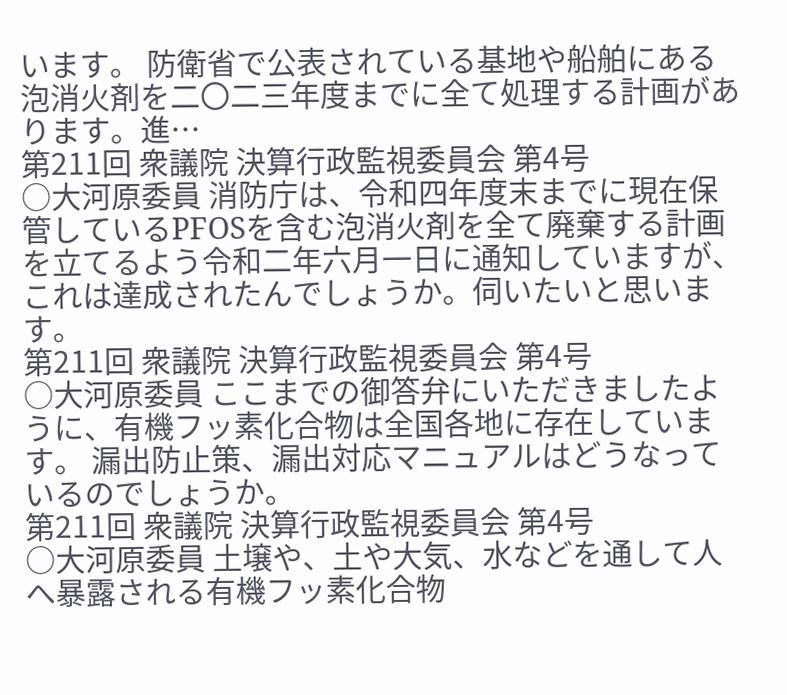います。 防衛省で公表されている基地や船舶にある泡消火剤を二〇二三年度までに全て処理する計画があります。進…
第211回 衆議院 決算行政監視委員会 第4号
○大河原委員 消防庁は、令和四年度末までに現在保管しているPFOSを含む泡消火剤を全て廃棄する計画を立てるよう令和二年六月一日に通知していますが、これは達成されたんでしょうか。伺いたいと思います。
第211回 衆議院 決算行政監視委員会 第4号
○大河原委員 ここまでの御答弁にいただきましたように、有機フッ素化合物は全国各地に存在しています。 漏出防止策、漏出対応マニュアルはどうなっているのでしょうか。
第211回 衆議院 決算行政監視委員会 第4号
○大河原委員 土壌や、土や大気、水などを通して人へ暴露される有機フッ素化合物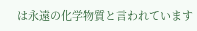は永遠の化学物質と言われています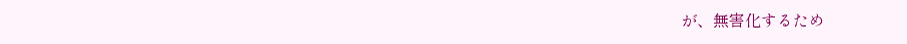が、無害化するため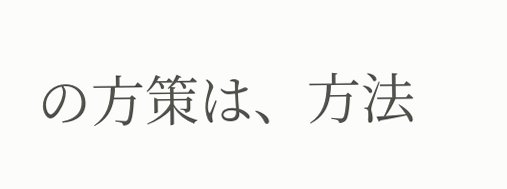の方策は、方法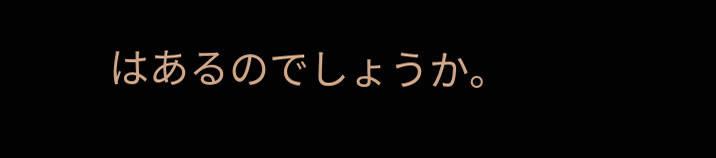はあるのでしょうか。